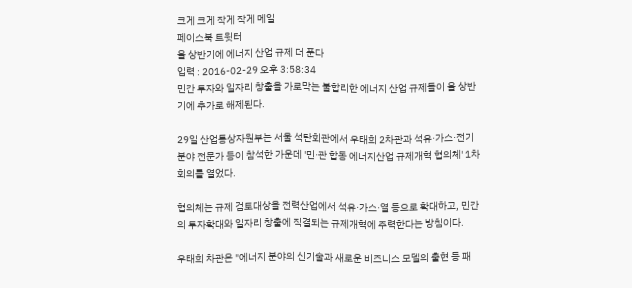크게 크게 작게 작게 메일
페이스북 트윗터
올 상반기에 에너지 산업 규제 더 푼다
입력 : 2016-02-29 오후 3:58:34
민간 투자와 일자리 창출을 가로막는 불합리한 에너지 산업 규제들이 올 상반기에 추가로 해제된다.

29일 산업통상자원부는 서울 석탄회관에서 우태희 2차관과 석유·가스·전기 분야 전문가 등이 참석한 가운데 '민·관 합동 에너지산업 규제개혁 협의체' 1차 회의를 열었다.

협의체는 규제 검토대상을 전력산업에서 석유·가스·열 등으로 확대하고, 민간의 투자확대와 일자리 창출에 직결되는 규제개혁에 주력한다는 방침이다.

우태희 차관은 "에너지 분야의 신기술과 새로운 비즈니스 모델의 출현 등 패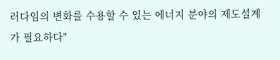러다임의 변화를 수용할 수 있는 에너지 분야의 제도설계가 필요하다"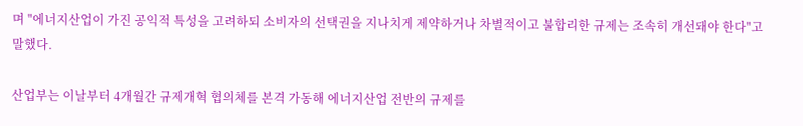며 "에너지산업이 가진 공익적 특성을 고려하되 소비자의 선택권을 지나치게 제약하거나 차별적이고 불합리한 규제는 조속히 개선돼야 한다"고 말했다.

산업부는 이날부터 4개월간 규제개혁 협의체를 본격 가동해 에너지산업 전반의 규제를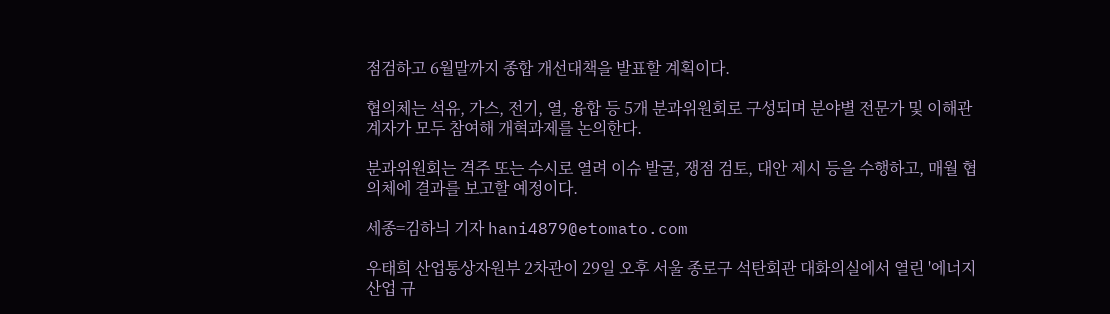점검하고 6월말까지 종합 개선대책을 발표할 계획이다.

협의체는 석유, 가스, 전기, 열, 융합 등 5개 분과위원회로 구성되며 분야별 전문가 및 이해관계자가 모두 참여해 개혁과제를 논의한다.

분과위원회는 격주 또는 수시로 열려 이슈 발굴, 쟁점 검토, 대안 제시 등을 수행하고, 매월 협의체에 결과를 보고할 예정이다.

세종=김하늬 기자 hani4879@etomato.com

우태희 산업통상자원부 2차관이 29일 오후 서울 종로구 석탄회관 대화의실에서 열린 '에너지산업 규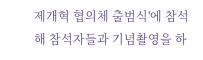제개혁 협의체 출범식'에 참석해 참석자들과 기념촬영을 하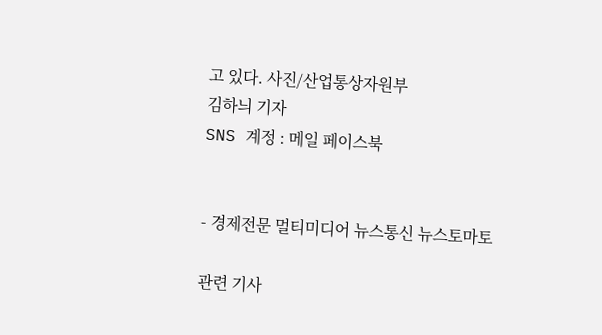고 있다. 사진/산업통상자원부
김하늬 기자
SNS 계정 : 메일 페이스북


- 경제전문 멀티미디어 뉴스통신 뉴스토마토

관련 기사